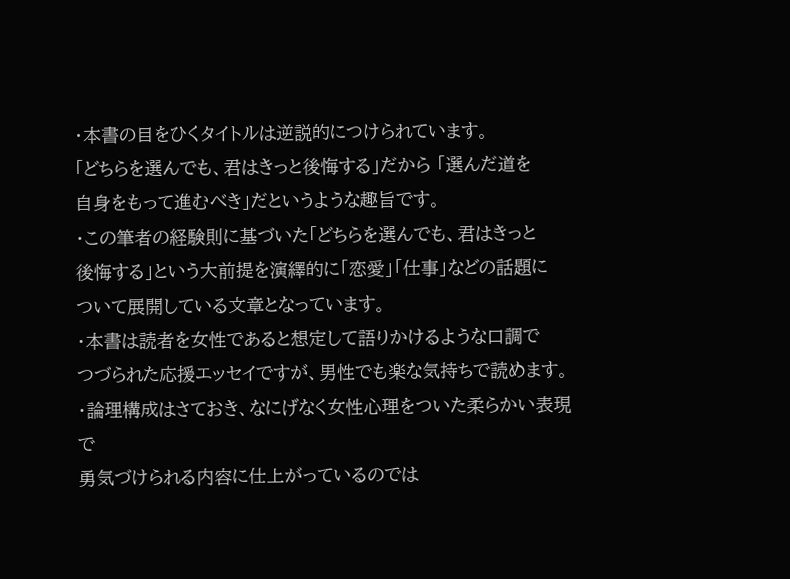・本書の目をひくタイトルは逆説的につけられています。
「どちらを選んでも、君はきっと後悔する」だから 「選んだ道を
自身をもって進むべき」だというような趣旨です。
・この筆者の経験則に基づいた「どちらを選んでも、君はきっと
後悔する」という大前提を演繹的に「恋愛」「仕事」などの話題に
ついて展開している文章となっています。
・本書は読者を女性であると想定して語りかけるような口調で
つづられた応援エッセイですが、男性でも楽な気持ちで読めます。
・論理構成はさておき、なにげなく女性心理をついた柔らかい表現で
勇気づけられる内容に仕上がっているのでは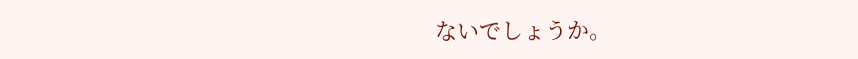ないでしょうか。